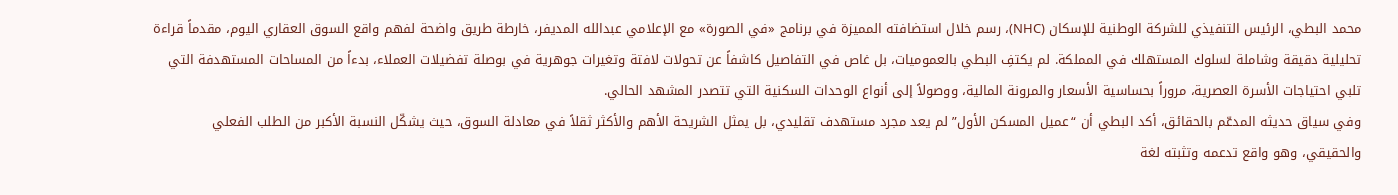محمد البطي، الرئيس التنفيذي للشركة الوطنية للإسكان (NHC)، رسم خلال استضافته المميزة في برنامج «في الصورة» مع الإعلامي عبدالله المديفر، خارطة طريق واضحة لفهم واقع السوق العقاري اليوم، مقدماً قراءة تحليلية دقيقة وشاملة لسلوك المستهلك في المملكة. لم يكتفِ البطي بالعموميات، بل غاص في التفاصيل كاشفاً عن تحولات لافتة وتغيرات جوهرية في بوصلة تفضيلات العملاء، بدءاً من المساحات المستهدفة التي تلبي احتياجات الأسرة العصرية، مروراً بحساسية الأسعار والمرونة المالية، ووصولاً إلى أنواع الوحدات السكنية التي تتصدر المشهد الحالي.
وفي سياق حديثه المدعّم بالحقائق، أكد البطي أن “عميل المسكن الأول” لم يعد مجرد مستهدف تقليدي، بل يمثل الشريحة الأهم والأكثر ثقلاً في معادلة السوق، حيث يشكّل النسبة الأكبر من الطلب الفعلي والحقيقي، وهو واقع تدعمه وتثبته لغة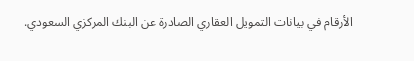الأرقام في بيانات التمويل العقاري الصادرة عن البنك المركزي السعودي.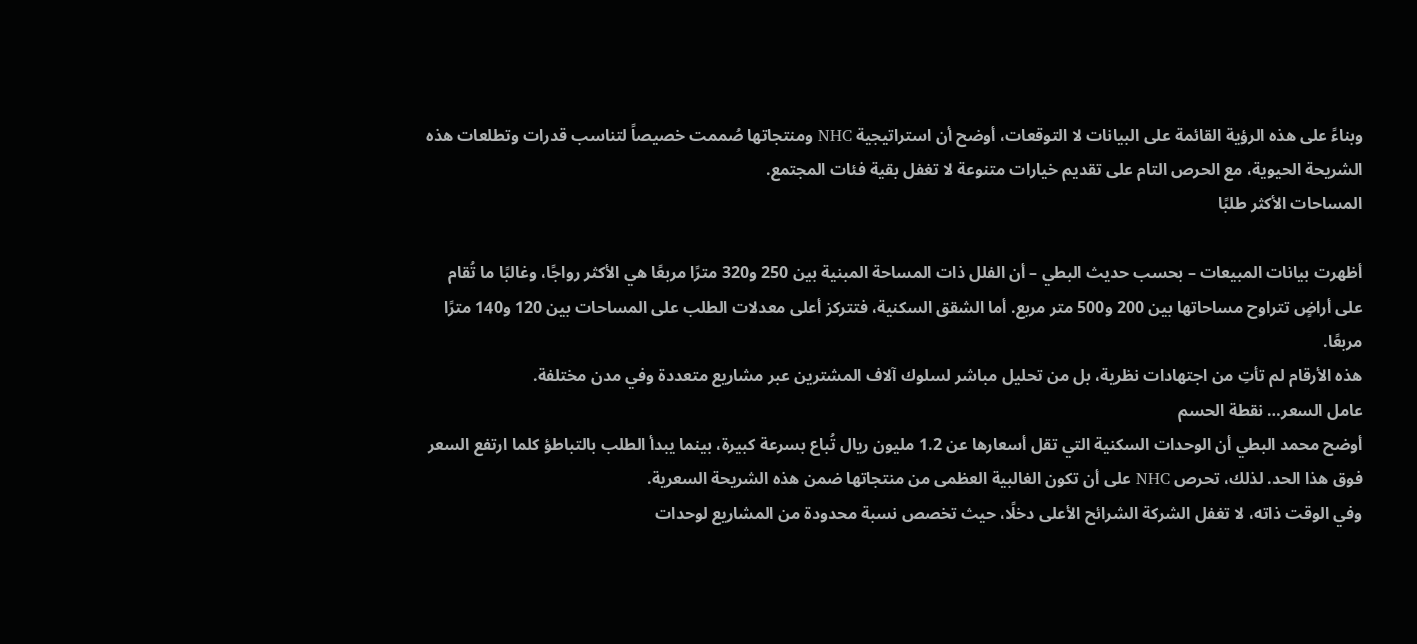وبناءً على هذه الرؤية القائمة على البيانات لا التوقعات، أوضح أن استراتيجية NHC ومنتجاتها صُممت خصيصاً لتناسب قدرات وتطلعات هذه الشريحة الحيوية، مع الحرص التام على تقديم خيارات متنوعة لا تغفل بقية فئات المجتمع.
المساحات الأكثر طلبًا

أظهرت بيانات المبيعات – بحسب حديث البطي – أن الفلل ذات المساحة المبنية بين 250 و320 مترًا مربعًا هي الأكثر رواجًا، وغالبًا ما تُقام على أراضٍ تتراوح مساحاتها بين 200 و500 متر مربع. أما الشقق السكنية، فتتركز أعلى معدلات الطلب على المساحات بين 120 و140 مترًا مربعًا.
هذه الأرقام لم تأتِ من اجتهادات نظرية، بل من تحليل مباشر لسلوك آلاف المشترين عبر مشاريع متعددة وفي مدن مختلفة.
عامل السعر… نقطة الحسم
أوضح محمد البطي أن الوحدات السكنية التي تقل أسعارها عن 1.2 مليون ريال تُباع بسرعة كبيرة، بينما يبدأ الطلب بالتباطؤ كلما ارتفع السعر فوق هذا الحد. لذلك، تحرص NHC على أن تكون الغالبية العظمى من منتجاتها ضمن هذه الشريحة السعرية.
وفي الوقت ذاته، لا تغفل الشركة الشرائح الأعلى دخلًا، حيث تخصص نسبة محدودة من المشاريع لوحدات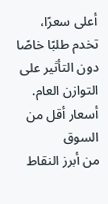أعلى سعرًا، تخدم طلبًا خاصًا دون التأثير على التوازن العام.
أسعار أقل من السوق
من أبرز النقاط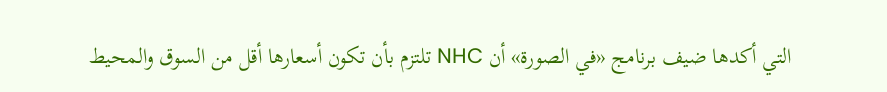التي أكدها ضيف برنامج «في الصورة» أن NHC تلتزم بأن تكون أسعارها أقل من السوق والمحيط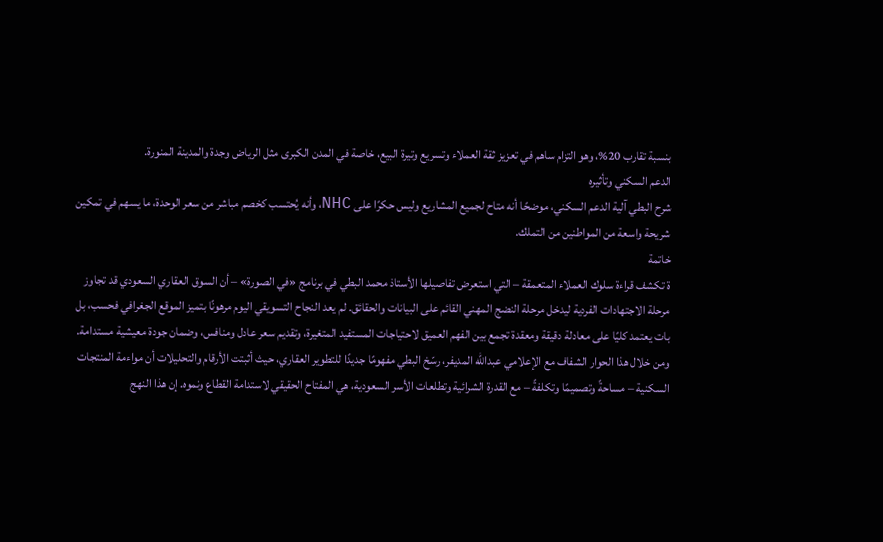بنسبة تقارب 20%، وهو التزام ساهم في تعزيز ثقة العملاء وتسريع وتيرة البيع، خاصة في المدن الكبرى مثل الرياض وجدة والمدينة المنورة.
الدعم السكني وتأثيره
شرح البطي آلية الدعم السكني، موضحًا أنه متاح لجميع المشاريع وليس حكرًا على NHC، وأنه يُحتسب كخصم مباشر من سعر الوحدة، ما يسهم في تمكين شريحة واسعة من المواطنين من التملك.
خاتمة
ة تكشف قراءة سلوك العملاء المتعمقة – التي استعرض تفاصيلها الأستاذ محمد البطي في برنامج «في الصورة» – أن السوق العقاري السعودي قد تجاوز مرحلة الاجتهادات الفردية ليدخل مرحلة النضج المهني القائم على البيانات والحقائق. لم يعد النجاح التسويقي اليوم مرهونًا بتميز الموقع الجغرافي فحسب، بل بات يعتمد كليًا على معادلة دقيقة ومعقدة تجمع بين الفهم العميق لاحتياجات المستفيد المتغيرة، وتقديم سعر عادل ومنافس، وضمان جودة معيشية مستدامة.
ومن خلال هذا الحوار الشفاف مع الإعلامي عبدالله المديفر، رسّخ البطي مفهومًا جديدًا للتطوير العقاري، حيث أثبتت الأرقام والتحليلات أن مواءمة المنتجات السكنية – مساحةً وتصميمًا وتكلفةً – مع القدرة الشرائية وتطلعات الأسر السعودية، هي المفتاح الحقيقي لاستدامة القطاع ونموه. إن هذا النهج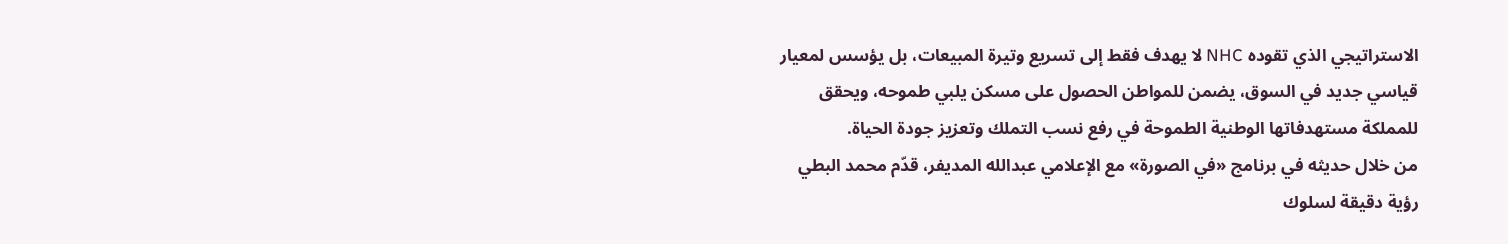الاستراتيجي الذي تقوده NHC لا يهدف فقط إلى تسريع وتيرة المبيعات، بل يؤسس لمعيار قياسي جديد في السوق، يضمن للمواطن الحصول على مسكن يلبي طموحه، ويحقق للمملكة مستهدفاتها الوطنية الطموحة في رفع نسب التملك وتعزيز جودة الحياة.
من خلال حديثه في برنامج «في الصورة» مع الإعلامي عبدالله المديفر، قدّم محمد البطي رؤية دقيقة لسلوك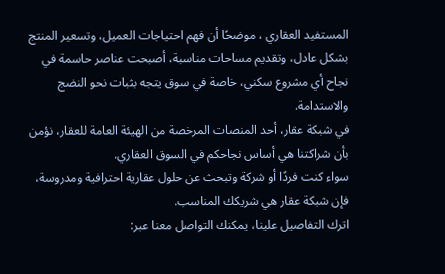المستفيد العقاري ، موضحًا أن فهم احتياجات العميل، وتسعير المنتج بشكل عادل، وتقديم مساحات مناسبة، أصبحت عناصر حاسمة في نجاح أي مشروع سكني، خاصة في سوق يتجه بثبات نحو النضج والاستدامة.
في شبكة عقار، أحد المنصات المرخصة من الهيئة العامة للعقار، نؤمن بأن شراكتنا هي أساس نجاحكم في السوق العقاري.
سواء كنت فردًا أو شركة وتبحث عن حلول عقارية احترافية ومدروسة، فإن شبكة عقار هي شريكك المناسب.
اترك التفاصيل علينا، يمكنك التواصل معنا عبر: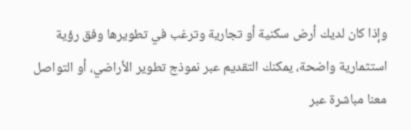وإذا كان لديك أرض سكنية أو تجارية وترغب في تطويرها وفق رؤية استثمارية واضحة، يمكنك التقديم عبر نموذج تطوير الأراضي، أو التواصل معنا مباشرة عبر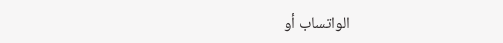الواتساب أو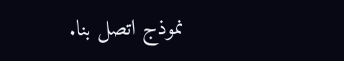نموذج اتصل بنا.